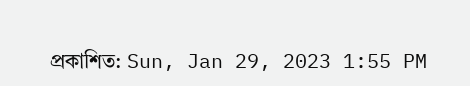প্রকাশিত: Sun, Jan 29, 2023 1:55 PM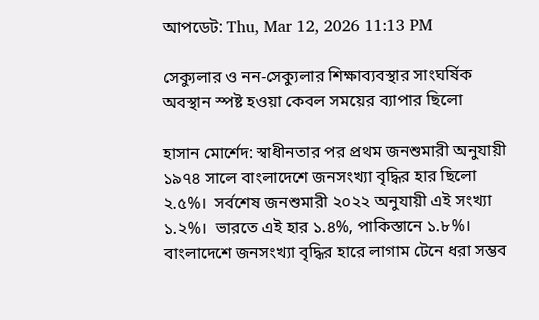আপডেট: Thu, Mar 12, 2026 11:13 PM

সেক্যুলার ও নন-সেক্যুলার শিক্ষাব্যবস্থার সাংঘর্ষিক অবস্থান স্পষ্ট হওয়া কেবল সময়ের ব্যাপার ছিলো

হাসান মোর্শেদ: স্বাধীনতার পর প্রথম জনশুমারী অনুযায়ী ১৯৭৪ সালে বাংলাদেশে জনসংখ্যা বৃদ্ধির হার ছিলো ২.৫%।  সর্বশেষ জনশুমারী ২০২২ অনুযায়ী এই সংখ্যা ১.২%।  ভারতে এই হার ১.৪%, পাকিস্তানে ১.৮%। বাংলাদেশে জনসংখ্যা বৃদ্ধির হারে লাগাম টেনে ধরা সম্ভব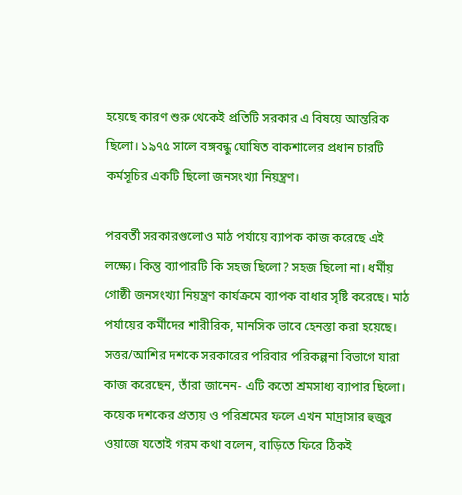হয়েছে কারণ শুরু থেকেই প্রতিটি সরকার এ বিষয়ে আন্তরিক ছিলো। ১৯৭৫ সালে বঙ্গবন্ধু ঘোষিত বাকশালের প্রধান চারটি কর্মসূচির একটি ছিলো জনসংখ্যা নিয়ন্ত্রণ।

পরবর্তী সরকারগুলোও মাঠ পর্যায়ে ব্যাপক কাজ করেছে এই লক্ষ্যে। কিন্তু ব্যাপারটি কি সহজ ছিলো? সহজ ছিলো না। ধর্মীয় গোষ্ঠী জনসংখ্যা নিয়ন্ত্রণ কার্যক্রমে ব্যাপক বাধার সৃষ্টি করেছে। মাঠ পর্যায়ের কর্মীদের শারীরিক, মানসিক ভাবে হেনস্তা করা হয়েছে। সত্তর/আশির দশকে সরকারের পরিবার পরিকল্পনা বিভাগে যারা কাজ করেছেন, তাঁরা জানেন- এটি কতো শ্রমসাধ্য ব্যাপার ছিলো। কয়েক দশকের প্রত্যয় ও পরিশ্রমের ফলে এখন মাদ্রাসার হুজুর ওয়াজে যতোই গরম কথা বলেন, বাড়িতে ফিরে ঠিকই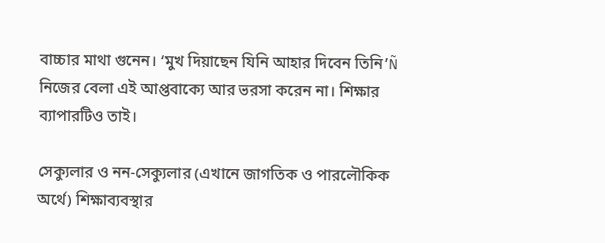বাচ্চার মাথা গুনেন। ‘মুখ দিয়াছেন যিনি আহার দিবেন তিনি’Ñ নিজের বেলা এই আপ্তবাক্যে আর ভরসা করেন না। শিক্ষার ব্যাপারটিও তাই।

সেক্যুলার ও নন-সেক্যুলার (এখানে জাগতিক ও পারলৌকিক অর্থে) শিক্ষাব্যবস্থার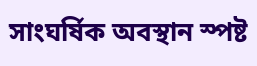সাংঘর্ষিক অবস্থান স্পষ্ট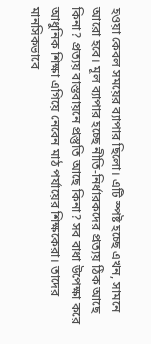হওয়া কেবল সময়ের ব্যাপার ছিলো। এটি স্পষ্ট হচ্ছে এখন, সামনে আরো হবে। মূল ব্যাপার হচ্ছে নীতি-নির্ধারকদের প্রত্যয় ঠিক আছে কিনা? প্রত্যয় বাস্তবায়নে প্রস্তুতি আছে কিনা? সব বাধা উপেক্ষা করে আধুনিক শিক্ষা এগিয়ে নেবেন মাঠ পর্যায়ের শিক্ষকেরা। তাদের মানসিকভাবে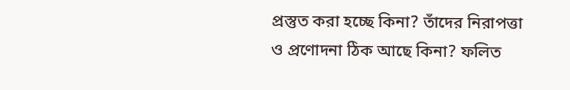প্রস্তুত করা হচ্ছে কিনা? তাঁদের নিরাপত্তা ও প্রণোদনা ঠিক আছে কিনা? ফলিত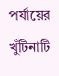পর্যায়ের খুঁটিনাটি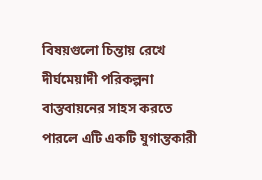বিষয়গুলো চিন্তায় রেখে দীর্ঘমেয়াদী পরিকল্পনা বাস্তবায়নের সাহস করতে পারলে এটি একটি যুগান্তকারী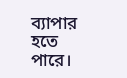ব্যাপার হতে পারে।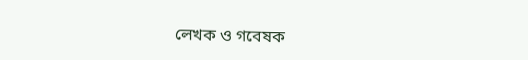লেখক ও গবেষক